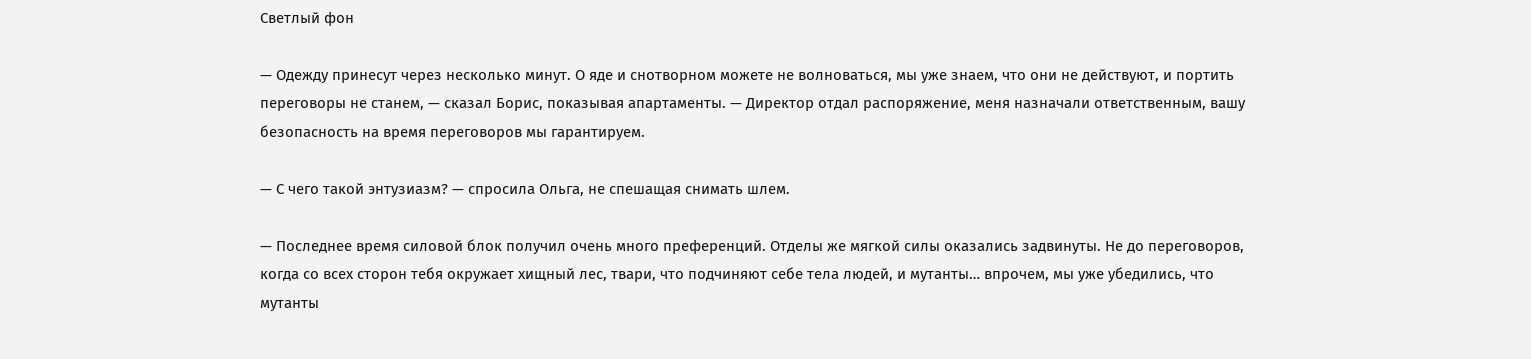Светлый фон

— Одежду принесут через несколько минут. О яде и снотворном можете не волноваться, мы уже знаем, что они не действуют, и портить переговоры не станем, — сказал Борис, показывая апартаменты. — Директор отдал распоряжение, меня назначали ответственным, вашу безопасность на время переговоров мы гарантируем.

— С чего такой энтузиазм? — спросила Ольга, не спешащая снимать шлем.

— Последнее время силовой блок получил очень много преференций. Отделы же мягкой силы оказались задвинуты. Не до переговоров, когда со всех сторон тебя окружает хищный лес, твари, что подчиняют себе тела людей, и мутанты… впрочем, мы уже убедились, что мутанты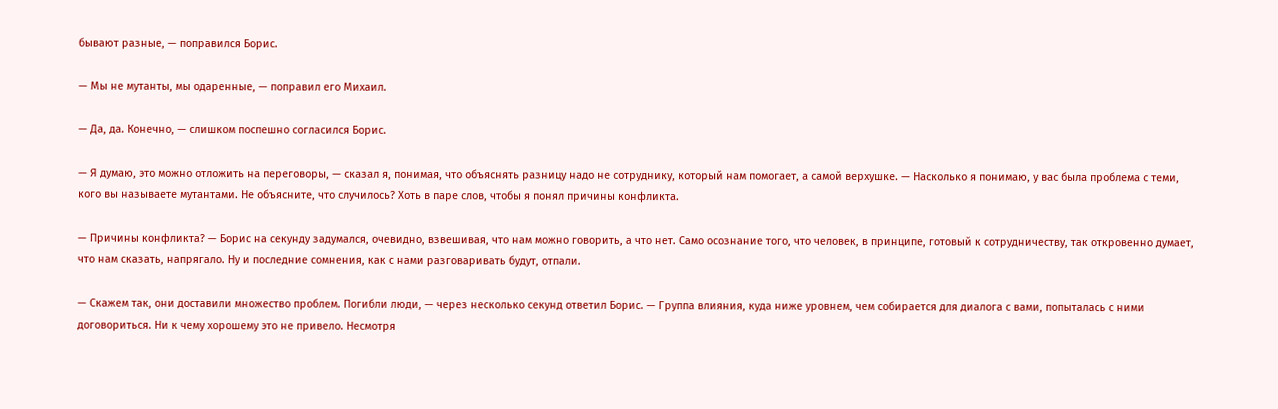бывают разные, — поправился Борис.

— Мы не мутанты, мы одаренные, — поправил его Михаил.

— Да, да. Конечно, — слишком поспешно согласился Борис.

— Я думаю, это можно отложить на переговоры, — сказал я, понимая, что объяснять разницу надо не сотруднику, который нам помогает, а самой верхушке. — Насколько я понимаю, у вас была проблема с теми, кого вы называете мутантами. Не объясните, что случилось? Хоть в паре слов, чтобы я понял причины конфликта.

— Причины конфликта? — Борис на секунду задумался, очевидно, взвешивая, что нам можно говорить, а что нет. Само осознание того, что человек, в принципе, готовый к сотрудничеству, так откровенно думает, что нам сказать, напрягало. Ну и последние сомнения, как с нами разговаривать будут, отпали.

— Скажем так, они доставили множество проблем. Погибли люди, — через несколько секунд ответил Борис. — Группа влияния, куда ниже уровнем, чем собирается для диалога с вами, попыталась с ними договориться. Ни к чему хорошему это не привело. Несмотря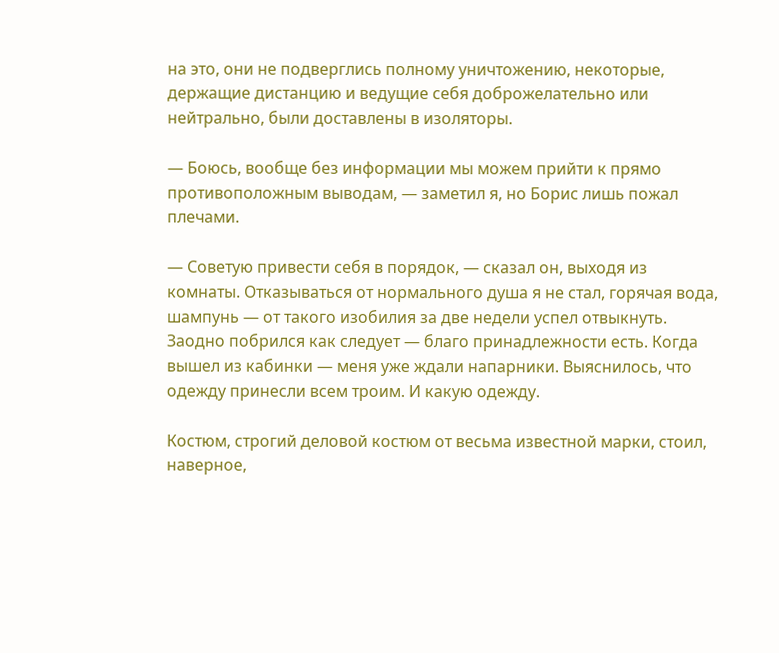на это, они не подверглись полному уничтожению, некоторые, держащие дистанцию и ведущие себя доброжелательно или нейтрально, были доставлены в изоляторы.

— Боюсь, вообще без информации мы можем прийти к прямо противоположным выводам, — заметил я, но Борис лишь пожал плечами.

— Советую привести себя в порядок, — сказал он, выходя из комнаты. Отказываться от нормального душа я не стал, горячая вода, шампунь — от такого изобилия за две недели успел отвыкнуть. Заодно побрился как следует — благо принадлежности есть. Когда вышел из кабинки — меня уже ждали напарники. Выяснилось, что одежду принесли всем троим. И какую одежду.

Костюм, строгий деловой костюм от весьма известной марки, стоил, наверное,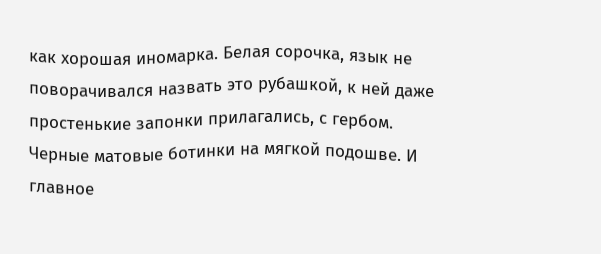как хорошая иномарка. Белая сорочка, язык не поворачивался назвать это рубашкой, к ней даже простенькие запонки прилагались, с гербом. Черные матовые ботинки на мягкой подошве. И главное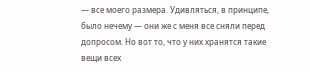— все моего размера. Удивляться, в принципе, было нечему — они же с меня все сняли перед допросом. Но вот то, что у них хранятся такие вещи всех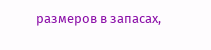размеров в запасах,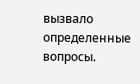вызвало определенные вопросы.